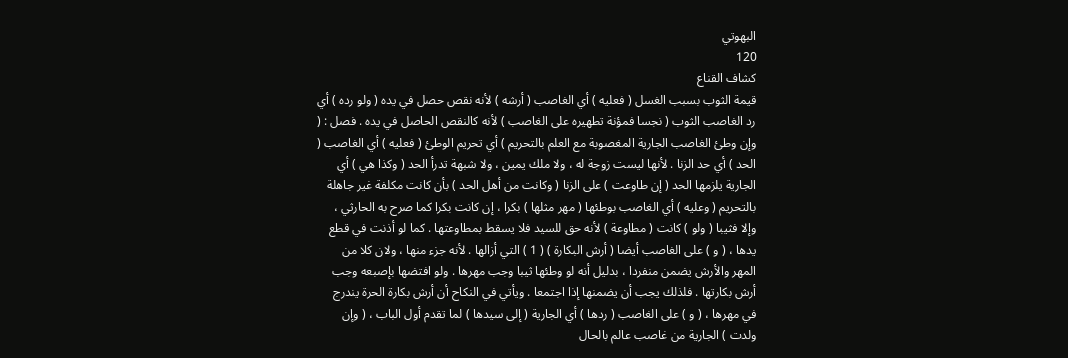البهوتي
120
كشاف القناع
قيمة الثوب بسبب الغسل ( فعليه ) أي الغاصب ( أرشه ) لأنه نقص حصل في يده ( ولو رده ) أي رد الغاصب الثوب ( نجسا فمؤنة تطهيره على الغاصب ) لأنه كالنقص الحاصل في يده . فصل : ( وإن وطئ الغاصب الجارية المغصوبة مع العلم بالتحريم ) أي تحريم الوطئ ( فعليه ) أي الغاصب ( الحد ) أي حد الزنا . لأنها ليست زوجة له ، ولا ملك يمين ، ولا شبهة تدرأ الحد ( وكذا هي ) أي الجارية يلزمها الحد ( إن طاوعت ) على الزنا ( وكانت من أهل الحد ) بأن كانت مكلفة غير جاهلة بالتحريم ( وعليه ) أي الغاصب بوطئها ( مهر مثلها ) بكرا ، إن كانت بكرا كما صرح به الحارثي ، وإلا فثيبا ( ولو ) كانت ( مطاوعة ) لأنه حق للسيد فلا يسقط بمطاوعتها . كما لو أذنت في قطع يدها ، ( و ) على الغاصب أيضا ( أرش البكارة ) ( 1 ) التي أزالها . لأنه جزء منها ، ولان كلا من المهر والأرش يضمن منفردا ، بدليل أنه لو وطئها ثيبا وجب مهرها . ولو افتضها بإصبعه وجب أرش بكارتها . فلذلك يجب أن يضمنها إذا اجتمعا . ويأتي في النكاح أن أرش بكارة الحرة يندرج في مهرها ، ( و ) على الغاصب ( ردها ) أي الجارية ( إلى سيدها ) لما تقدم أول الباب ، ( وإن ولدت ) الجارية من غاصب عالم بالحال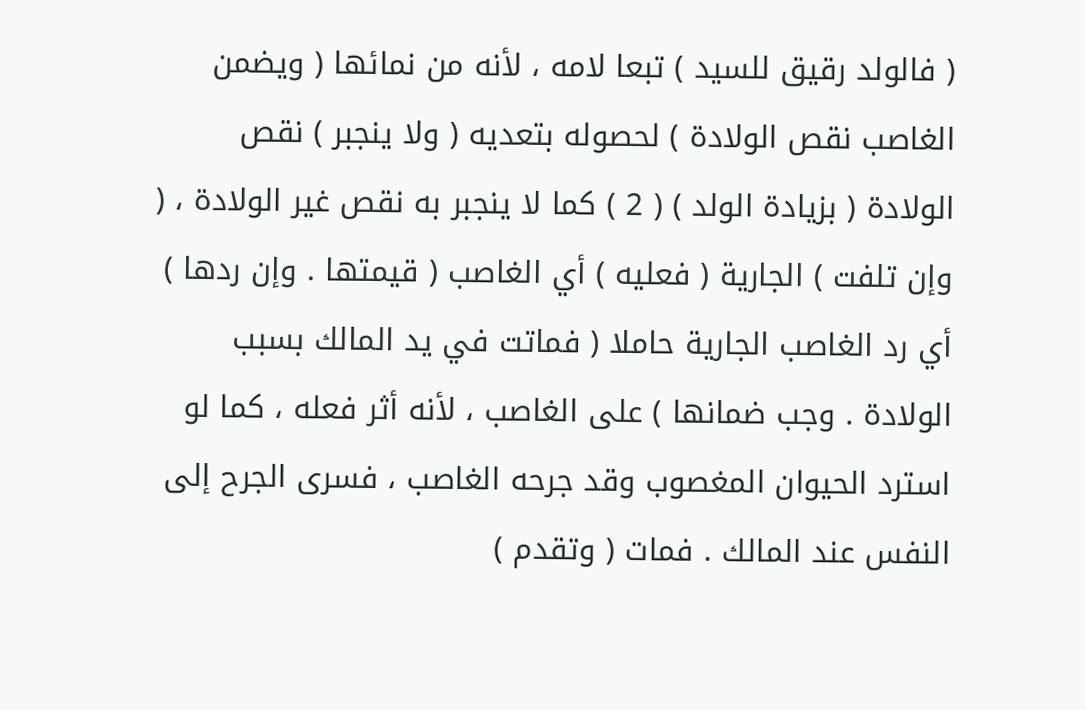( فالولد رقيق للسيد ) تبعا لامه ، لأنه من نمائها ( ويضمن الغاصب نقص الولادة ) لحصوله بتعديه ( ولا ينجبر ) نقص الولادة ( بزيادة الولد ) ( 2 ) كما لا ينجبر به نقص غير الولادة ، ( وإن تلفت ) الجارية ( فعليه ) أي الغاصب ( قيمتها . وإن ردها ) أي رد الغاصب الجارية حاملا ( فماتت في يد المالك بسبب الولادة . وجب ضمانها ) على الغاصب ، لأنه أثر فعله ، كما لو استرد الحيوان المغصوب وقد جرحه الغاصب ، فسرى الجرح إلى النفس عند المالك . فمات ( وتقدم )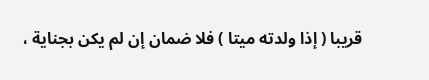قريبا ( إذا ولدته ميتا ) فلا ضمان إن لم يكن بجناية ،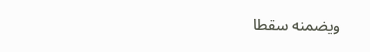ويضمنه سقطا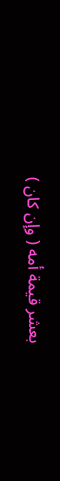بعشر قيمة أمه ( وإن كان )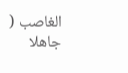الغاصب ( جاهلا